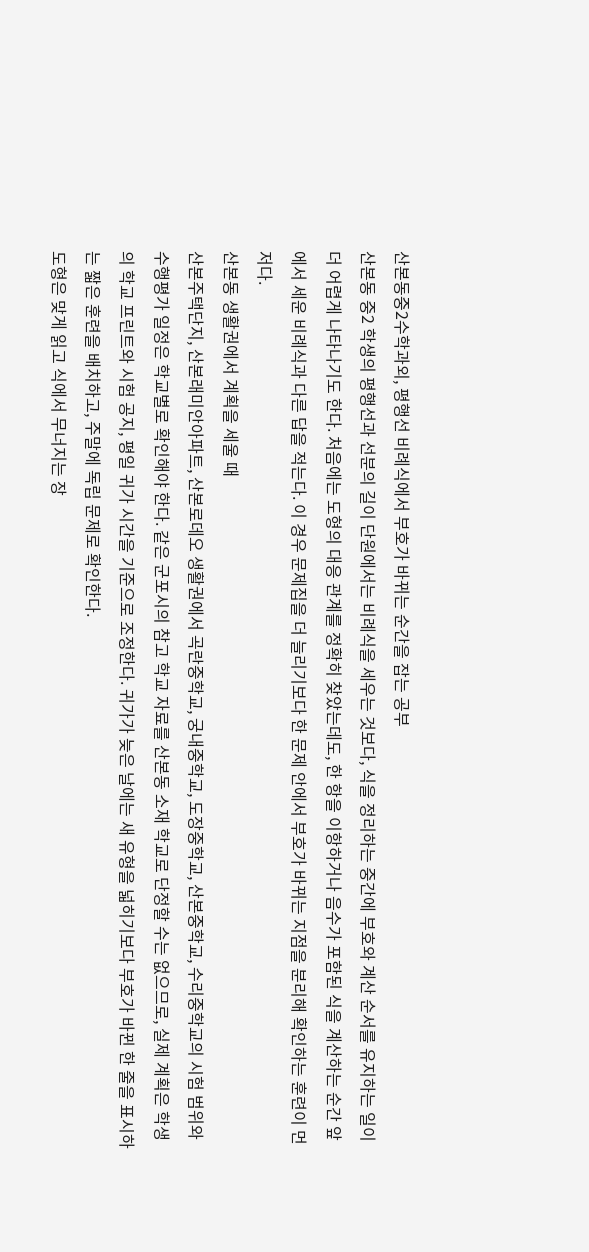산본동중2수학과외, 평행선 비례식에서 부호가 바뀌는 순간을 잡는 공부
산본동 중2 학생의 평행선과 선분의 길이 단원에서는 비례식을 세우는 것보다, 식을 정리하는 중간에 부호와 계산 순서를 유지하는 일이 더 어렵게 나타나기도 한다. 처음에는 도형의 대응 관계를 정확히 찾았는데도, 한 항을 이항하거나 음수가 포함된 식을 계산하는 순간 앞에서 세운 비례식과 다른 답을 적는다. 이 경우 문제집을 더 늘리기보다 한 문제 안에서 부호가 바뀌는 지점을 분리해 확인하는 훈련이 먼저다.
산본동 생활권에서 계획을 세울 때
산본주택단지, 산본래미안아파트, 산본로데오 생활권에서 곡란중학교, 궁내중학교, 도장중학교, 산본중학교, 수리중학교의 시험 범위와 수행평가 일정은 학교별로 확인해야 한다. 같은 군포시의 참고 학교 자료를 산본동 소재 학교로 단정할 수는 없으므로, 실제 계획은 학생의 학교 프린트와 시험 공지, 평일 귀가 시간을 기준으로 조정한다. 귀가가 늦은 날에는 새 유형을 넓히기보다 부호가 바뀐 한 줄을 표시하는 짧은 훈련을 배치하고, 주말에 독립 문제로 확인한다.
도형은 맞게 읽고 식에서 무너지는 장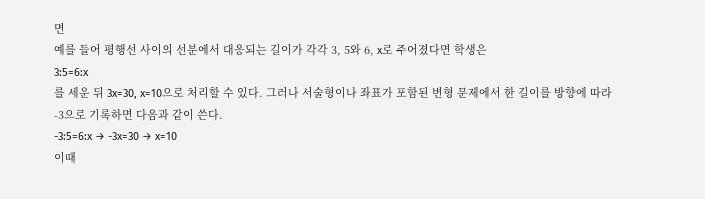면
예를 들어 평행선 사이의 선분에서 대응되는 길이가 각각 3, 5와 6, x로 주어졌다면 학생은
3:5=6:x
를 세운 뒤 3x=30, x=10으로 처리할 수 있다. 그러나 서술형이나 좌표가 포함된 변형 문제에서 한 길이를 방향에 따라 -3으로 기록하면 다음과 같이 쓴다.
-3:5=6:x → -3x=30 → x=10
이때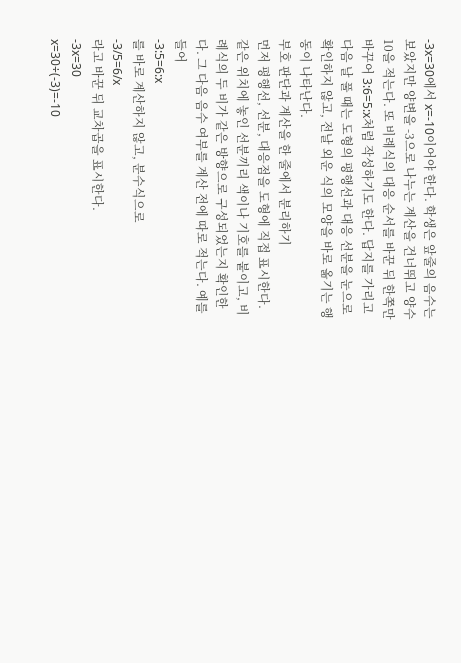-3x=30에서 x=-10이어야 한다. 학생은 앞줄의 음수는 보았지만 양변을 -3으로 나누는 계산을 건너뛰고 양수 10을 적는다. 또 비례식의 대응 순서를 바꾼 뒤 한쪽만 바꾸어 3:6=5:x처럼 작성하기도 한다. 답지를 가리고 다음 날 풀 때는 도형의 평행선과 대응 선분을 눈으로 확인하지 않고, 전날 외운 식의 모양을 바로 옮기는 행동이 나타난다.
부호 판단과 계산을 한 줄에서 분리하기
먼저 평행선, 선분, 대응점을 도형에 직접 표시한다. 같은 위치에 놓인 선분끼리 색이나 기호를 붙이고, 비례식의 두 비가 같은 방향으로 구성되었는지 확인한다. 그 다음 음수 여부를 계산 전에 따로 적는다. 예를 들어
-3:5=6:x
를 바로 계산하지 않고, 분수식으로
-3/5=6/x
라고 바꾼 뒤 교차곱을 표시한다.
-3x=30
x=30÷(-3)=-10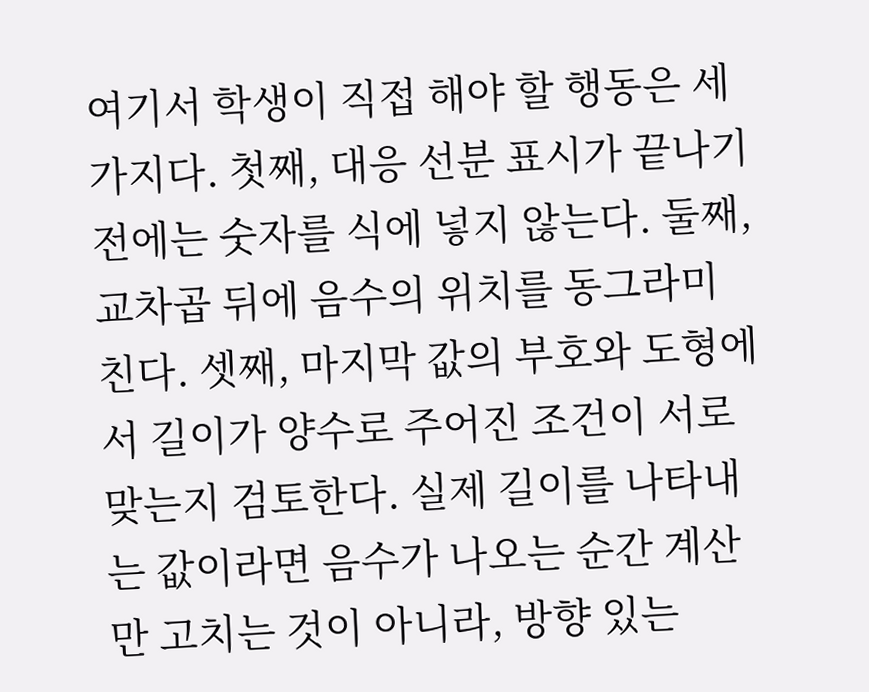여기서 학생이 직접 해야 할 행동은 세 가지다. 첫째, 대응 선분 표시가 끝나기 전에는 숫자를 식에 넣지 않는다. 둘째, 교차곱 뒤에 음수의 위치를 동그라미 친다. 셋째, 마지막 값의 부호와 도형에서 길이가 양수로 주어진 조건이 서로 맞는지 검토한다. 실제 길이를 나타내는 값이라면 음수가 나오는 순간 계산만 고치는 것이 아니라, 방향 있는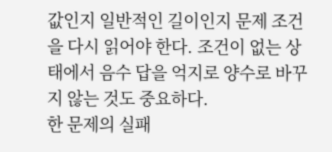값인지 일반적인 길이인지 문제 조건을 다시 읽어야 한다. 조건이 없는 상태에서 음수 답을 억지로 양수로 바꾸지 않는 것도 중요하다.
한 문제의 실패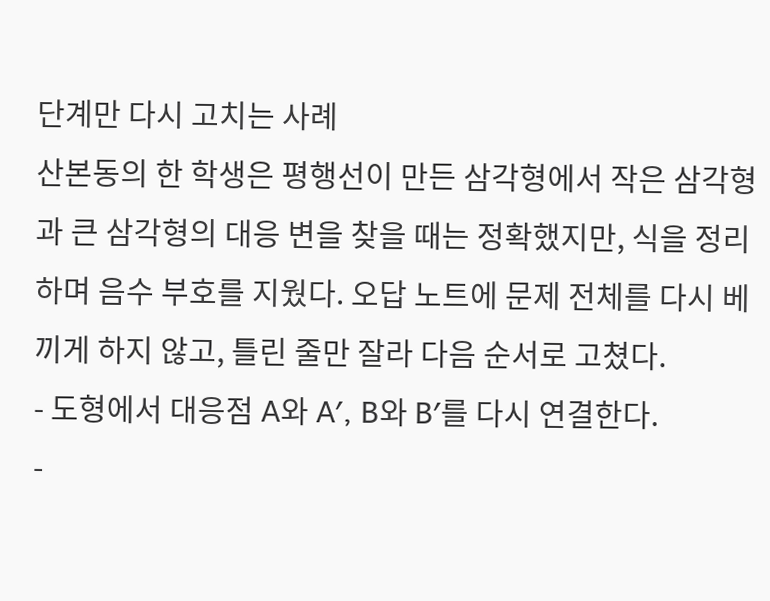단계만 다시 고치는 사례
산본동의 한 학생은 평행선이 만든 삼각형에서 작은 삼각형과 큰 삼각형의 대응 변을 찾을 때는 정확했지만, 식을 정리하며 음수 부호를 지웠다. 오답 노트에 문제 전체를 다시 베끼게 하지 않고, 틀린 줄만 잘라 다음 순서로 고쳤다.
- 도형에서 대응점 A와 A′, B와 B′를 다시 연결한다.
-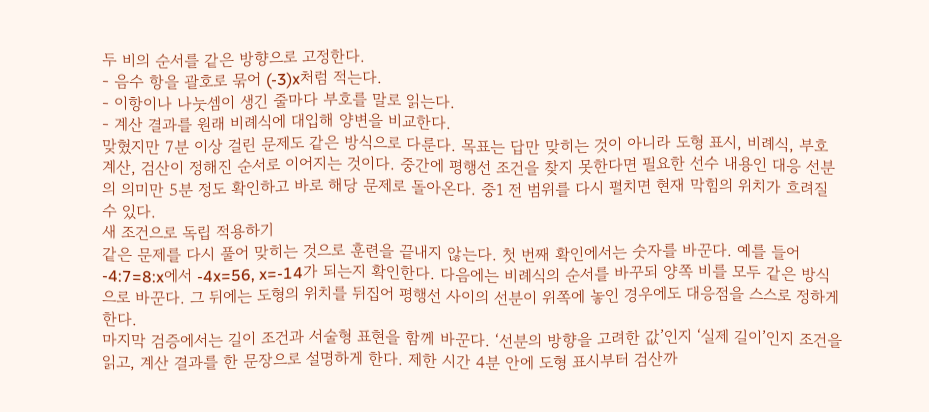두 비의 순서를 같은 방향으로 고정한다.
- 음수 항을 괄호로 묶어 (-3)x처럼 적는다.
- 이항이나 나눗셈이 생긴 줄마다 부호를 말로 읽는다.
- 계산 결과를 원래 비례식에 대입해 양변을 비교한다.
맞혔지만 7분 이상 걸린 문제도 같은 방식으로 다룬다. 목표는 답만 맞히는 것이 아니라 도형 표시, 비례식, 부호 계산, 검산이 정해진 순서로 이어지는 것이다. 중간에 평행선 조건을 찾지 못한다면 필요한 선수 내용인 대응 선분의 의미만 5분 정도 확인하고 바로 해당 문제로 돌아온다. 중1 전 범위를 다시 펼치면 현재 막힘의 위치가 흐려질 수 있다.
새 조건으로 독립 적용하기
같은 문제를 다시 풀어 맞히는 것으로 훈련을 끝내지 않는다. 첫 번째 확인에서는 숫자를 바꾼다. 예를 들어 -4:7=8:x에서 -4x=56, x=-14가 되는지 확인한다. 다음에는 비례식의 순서를 바꾸되 양쪽 비를 모두 같은 방식으로 바꾼다. 그 뒤에는 도형의 위치를 뒤집어 평행선 사이의 선분이 위쪽에 놓인 경우에도 대응점을 스스로 정하게 한다.
마지막 검증에서는 길이 조건과 서술형 표현을 함께 바꾼다. ‘선분의 방향을 고려한 값’인지 ‘실제 길이’인지 조건을 읽고, 계산 결과를 한 문장으로 설명하게 한다. 제한 시간 4분 안에 도형 표시부터 검산까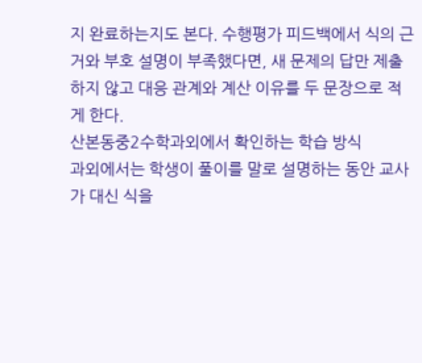지 완료하는지도 본다. 수행평가 피드백에서 식의 근거와 부호 설명이 부족했다면, 새 문제의 답만 제출하지 않고 대응 관계와 계산 이유를 두 문장으로 적게 한다.
산본동중2수학과외에서 확인하는 학습 방식
과외에서는 학생이 풀이를 말로 설명하는 동안 교사가 대신 식을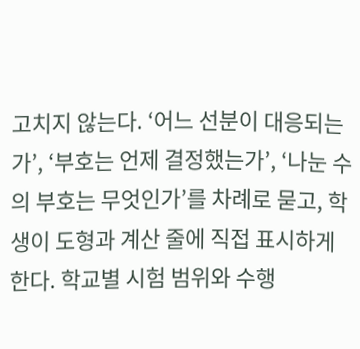고치지 않는다. ‘어느 선분이 대응되는가’, ‘부호는 언제 결정했는가’, ‘나눈 수의 부호는 무엇인가’를 차례로 묻고, 학생이 도형과 계산 줄에 직접 표시하게 한다. 학교별 시험 범위와 수행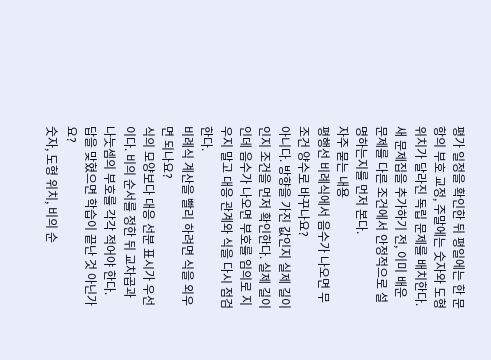평가 일정을 확인한 뒤 평일에는 한 문항의 부호 교정, 주말에는 숫자와 도형 위치가 달라진 독립 문제를 배치한다. 새 문제집을 추가하기 전, 이미 배운 문제를 다른 조건에서 안정적으로 설명하는지를 먼저 본다.
자주 묻는 내용
평행선 비례식에서 음수가 나오면 무조건 양수로 바꾸나요?
아니다. 방향을 가진 값인지 실제 길이인지 조건을 먼저 확인한다. 실제 길이인데 음수가 나오면 부호를 임의로 지우지 말고 대응 관계와 식을 다시 점검한다.
비례식 계산을 빨리 하려면 식을 외우면 되나요?
식의 모양보다 대응 선분 표시가 우선이다. 비의 순서를 정한 뒤 교차곱과 나눗셈의 부호를 각각 적어야 한다.
답을 맞혔으면 학습이 끝난 것 아닌가요?
숫자, 도형 위치, 비의 순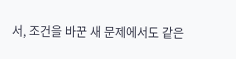서, 조건을 바꾼 새 문제에서도 같은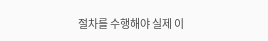절차를 수행해야 실제 이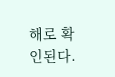해로 확인된다.